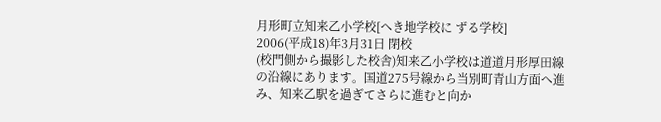月形町立知来乙小学校[へき地学校に ずる学校]
2006(平成18)年3月31日 閉校
(校門側から撮影した校舎)知来乙小学校は道道月形厚田線の沿線にあります。国道275号線から当別町青山方面へ進み、知来乙駅を過ぎてさらに進むと向か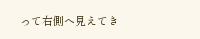って右側へ見えてき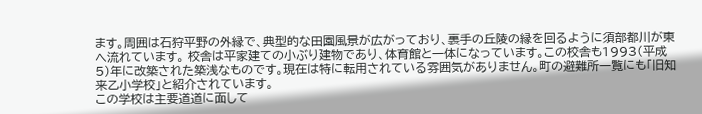ます。周囲は石狩平野の外縁で、典型的な田園風景が広がっており、裏手の丘陵の縁を回るように須部都川が東へ流れています。 校舎は平家建ての小ぶり建物であり、体育館と一体になっています。この校舎も1993(平成5)年に改築された築浅なものです。現在は特に転用されている雰囲気がありません。町の避難所一覧にも「旧知来乙小学校」と紹介されています。
この学校は主要道道に面して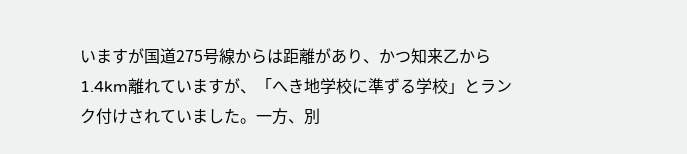いますが国道275号線からは距離があり、かつ知来乙から1.4km離れていますが、「へき地学校に準ずる学校」とランク付けされていました。一方、別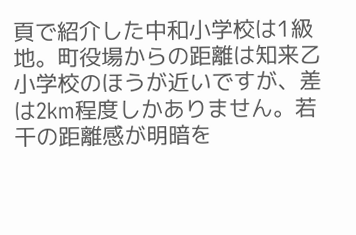頁で紹介した中和小学校は1級地。町役場からの距離は知来乙小学校のほうが近いですが、差は2km程度しかありません。若干の距離感が明暗を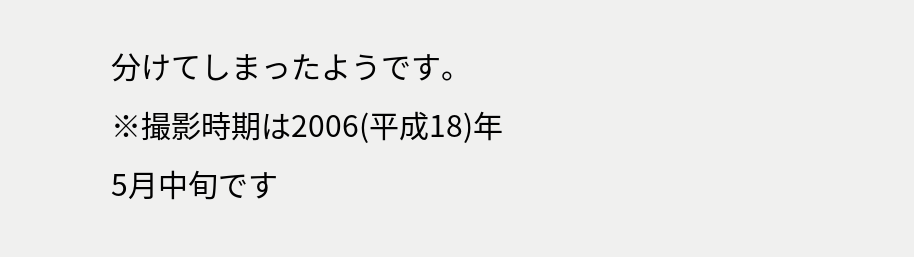分けてしまったようです。
※撮影時期は2006(平成18)年5月中旬です